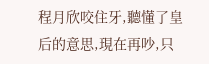程月欣咬住牙,聽懂了皇后的意思,現在再吵,只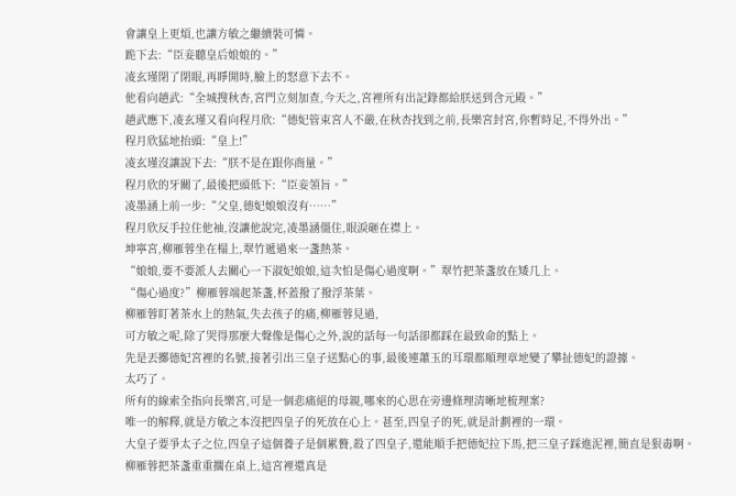會讓皇上更煩,也讓方敏之繼續裝可憐。
跪下去:“臣妾聽皇后娘娘的。”
凌玄瑾閉了閉眼,再睜開時,臉上的怒意下去不。
他看向趙武:“全城搜秋杏,宮門立刻加查,今天之,宮裡所有出記錄都給朕送到含元殿。”
趙武應下,凌玄瑾又看向程月欣:“德妃管束宮人不嚴,在秋杏找到之前,長樂宮封宮,你暫時足,不得外出。”
程月欣猛地抬頭:“皇上!”
凌玄瑾沒讓說下去:“朕不是在跟你商量。”
程月欣的牙關了,最後把頭低下:“臣妾領旨。”
凌墨涵上前一步:“父皇,德妃娘娘沒有……”
程月欣反手拉住他袖,沒讓他說完,凌墨涵僵住,眼淚砸在襟上。
坤寧宮,柳雁蓉坐在榻上,翠竹遞過來一盞熱茶。
“娘娘,要不要派人去關心一下淑妃娘娘,這次怕是傷心過度啊。”翠竹把茶盞放在矮几上。
“傷心過度?”柳雁蓉端起茶盞,杯蓋撥了撥浮茶葉。
柳雁蓉盯著茶水上的熱氣,失去孩子的痛,柳雁蓉見過,
可方敏之呢,除了哭得那麼大聲像是傷心之外,說的話每一句話卻都踩在最致命的點上。
先是丟擲德妃宮裡的名號,接著引出三皇子送點心的事,最後連蕭玉的耳環都順理章地變了攀扯德妃的證據。
太巧了。
所有的線索全指向長樂宮,可是一個悲痛絕的母親,哪來的心思在旁邊條理清晰地梳理案?
唯一的解釋,就是方敏之本沒把四皇子的死放在心上。甚至,四皇子的死,就是計劃裡的一環。
大皇子要爭太子之位,四皇子這個養子是個累贅,殺了四皇子,還能順手把德妃拉下馬,把三皇子踩進泥裡,簡直是狠毒啊。
柳雁蓉把茶盞重重擱在桌上,這宮裡還真是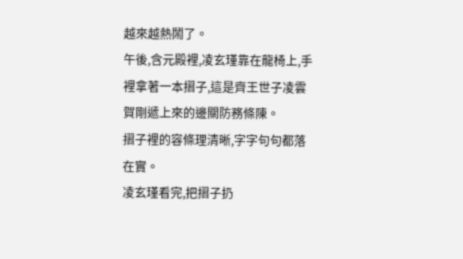越來越熱鬧了。
午後,含元殿裡,凌玄瑾靠在龍椅上,手裡拿著一本摺子,這是齊王世子凌雲賀剛遞上來的邊關防務條陳。
摺子裡的容條理清晰,字字句句都落在實。
凌玄瑾看完,把摺子扔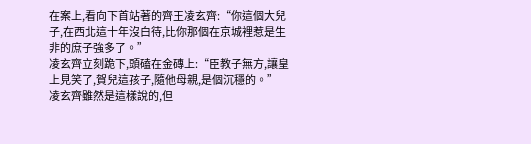在案上,看向下首站著的齊王凌玄齊:“你這個大兒子,在西北這十年沒白待,比你那個在京城裡惹是生非的庶子強多了。”
凌玄齊立刻跪下,頭磕在金磚上:“臣教子無方,讓皇上見笑了,賀兒這孩子,隨他母親,是個沉穩的。”
凌玄齊雖然是這樣說的,但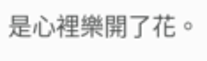是心裡樂開了花。